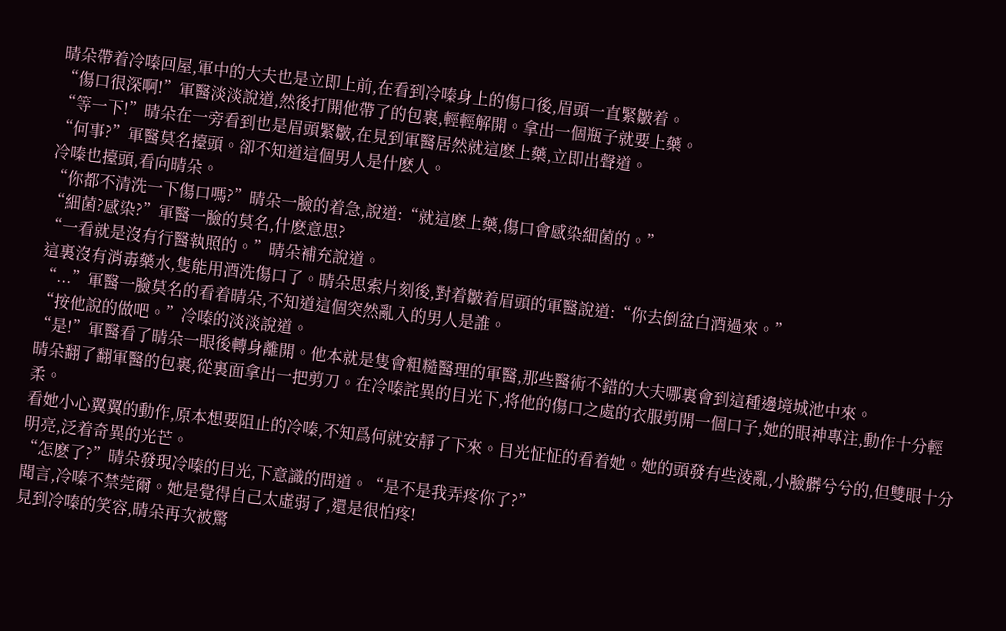晴朵帶着冷嗪回屋,軍中的大夫也是立即上前,在看到冷嗪身上的傷口後,眉頭一直緊皺着。
“傷口很深啊!”軍醫淡淡說道,然後打開他帶了的包裹,輕輕解開。拿出一個瓶子就要上藥。
“等一下!”晴朵在一旁看到也是眉頭緊皺,在見到軍醫居然就這麽上藥,立即出聲道。
“何事?”軍醫莫名擡頭。卻不知道這個男人是什麽人。
冷嗪也擡頭,看向晴朵。
“你都不清洗一下傷口嗎?”晴朵一臉的着急,說道:“就這麽上藥,傷口會感染細菌的。”
“細菌?感染?”軍醫一臉的莫名,什麽意思?
“一看就是沒有行醫執照的。”晴朵補充說道。
這裏沒有消毒藥水,隻能用酒洗傷口了。晴朵思索片刻後,對着皺着眉頭的軍醫說道:“你去倒盆白酒過來。”
“...”軍醫一臉莫名的看着晴朵,不知道這個突然亂入的男人是誰。
“按他說的做吧。”冷嗪的淡淡說道。
“是!”軍醫看了晴朵一眼後轉身離開。他本就是隻會粗糙醫理的軍醫,那些醫術不錯的大夫哪裏會到這種邊境城池中來。
晴朵翻了翻軍醫的包裹,從裏面拿出一把剪刀。在冷嗪詫異的目光下,将他的傷口之處的衣服剪開一個口子,她的眼神專注,動作十分輕柔。
看她小心翼翼的動作,原本想要阻止的冷嗪,不知爲何就安靜了下來。目光怔怔的看着她。她的頭發有些淩亂,小臉髒兮兮的,但雙眼十分明亮,泛着奇異的光芒。
“怎麽了?”晴朵發現冷嗪的目光,下意識的問道。“是不是我弄疼你了?”
聞言,冷嗪不禁莞爾。她是覺得自己太虛弱了,還是很怕疼!
見到冷嗪的笑容,晴朵再次被驚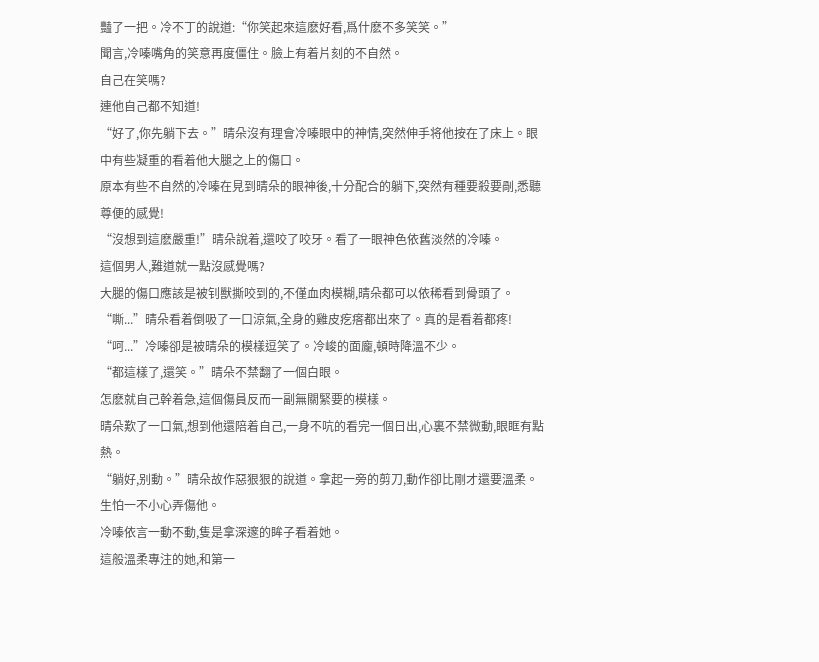豔了一把。冷不丁的說道:“你笑起來這麽好看,爲什麽不多笑笑。”
聞言,冷嗪嘴角的笑意再度僵住。臉上有着片刻的不自然。
自己在笑嗎?
連他自己都不知道!
“好了,你先躺下去。”晴朵沒有理會冷嗪眼中的神情,突然伸手将他按在了床上。眼中有些凝重的看着他大腿之上的傷口。
原本有些不自然的冷嗪在見到晴朵的眼神後,十分配合的躺下,突然有種要殺要剮,悉聽尊便的感覺!
“沒想到這麽嚴重!”晴朵說着,還咬了咬牙。看了一眼神色依舊淡然的冷嗪。
這個男人,難道就一點沒感覺嗎?
大腿的傷口應該是被钊獸撕咬到的,不僅血肉模糊,晴朵都可以依稀看到骨頭了。
“嘶...”晴朵看着倒吸了一口涼氣,全身的雞皮疙瘩都出來了。真的是看着都疼!
“呵...”冷嗪卻是被晴朵的模樣逗笑了。冷峻的面龐,頓時降溫不少。
“都這樣了,還笑。”晴朵不禁翻了一個白眼。
怎麽就自己幹着急,這個傷員反而一副無關緊要的模樣。
晴朵歎了一口氣,想到他還陪着自己,一身不吭的看完一個日出,心裏不禁微動,眼眶有點熱。
“躺好,别動。”晴朵故作惡狠狠的說道。拿起一旁的剪刀,動作卻比剛才還要溫柔。生怕一不小心弄傷他。
冷嗪依言一動不動,隻是拿深邃的眸子看着她。
這般溫柔專注的她,和第一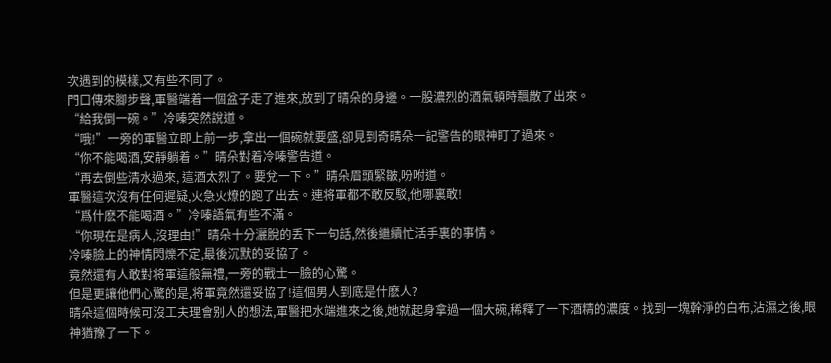次遇到的模樣,又有些不同了。
門口傳來腳步聲,軍醫端着一個盆子走了進來,放到了晴朵的身邊。一股濃烈的酒氣頓時飄散了出來。
“給我倒一碗。”冷嗪突然說道。
“哦!”一旁的軍醫立即上前一步,拿出一個碗就要盛,卻見到奇晴朵一記警告的眼神盯了過來。
“你不能喝酒,安靜躺着。”晴朵對着冷嗪警告道。
“再去倒些清水過來, 這酒太烈了。要兌一下。”晴朵眉頭緊皺,吩咐道。
軍醫這次沒有任何遲疑,火急火燎的跑了出去。連将軍都不敢反駁,他哪裏敢!
“爲什麽不能喝酒。”冷嗪語氣有些不滿。
“你現在是病人,沒理由!”晴朵十分灑脫的丢下一句話,然後繼續忙活手裏的事情。
冷嗪臉上的神情閃爍不定,最後沉默的妥協了。
竟然還有人敢對将軍這般無禮,一旁的戰士一臉的心驚。
但是更讓他們心驚的是,将軍竟然還妥協了!這個男人到底是什麽人?
晴朵這個時候可沒工夫理會别人的想法,軍醫把水端進來之後,她就起身拿過一個大碗,稀釋了一下酒精的濃度。找到一塊幹淨的白布,沾濕之後,眼神猶豫了一下。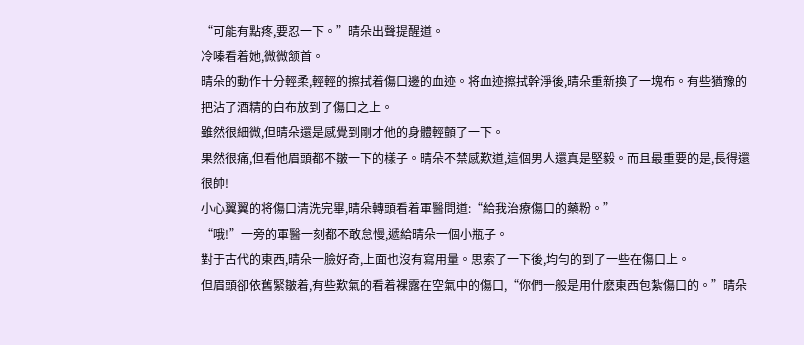“可能有點疼,要忍一下。”晴朵出聲提醒道。
冷嗪看着她,微微颔首。
晴朵的動作十分輕柔,輕輕的擦拭着傷口邊的血迹。将血迹擦拭幹淨後,晴朵重新換了一塊布。有些猶豫的把沾了酒精的白布放到了傷口之上。
雖然很細微,但晴朵還是感覺到剛才他的身體輕顫了一下。
果然很痛,但看他眉頭都不皺一下的樣子。晴朵不禁感歎道,這個男人還真是堅毅。而且最重要的是,長得還很帥!
小心翼翼的将傷口清洗完畢,晴朵轉頭看着軍醫問道:“給我治療傷口的藥粉。”
“哦!”一旁的軍醫一刻都不敢怠慢,遞給晴朵一個小瓶子。
對于古代的東西,晴朵一臉好奇,上面也沒有寫用量。思索了一下後,均勻的到了一些在傷口上。
但眉頭卻依舊緊皺着,有些歎氣的看着裸露在空氣中的傷口,“你們一般是用什麽東西包紮傷口的。”晴朵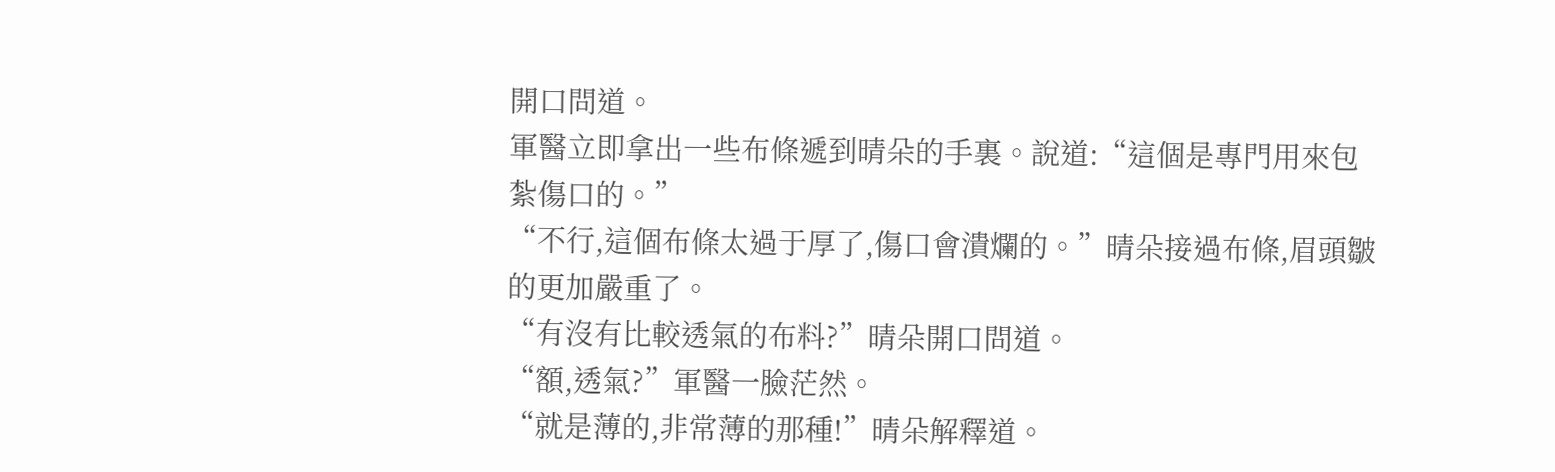開口問道。
軍醫立即拿出一些布條遞到晴朵的手裏。說道:“這個是專門用來包紮傷口的。”
“不行,這個布條太過于厚了,傷口會潰爛的。”晴朵接過布條,眉頭皺的更加嚴重了。
“有沒有比較透氣的布料?”晴朵開口問道。
“額,透氣?”軍醫一臉茫然。
“就是薄的,非常薄的那種!”晴朵解釋道。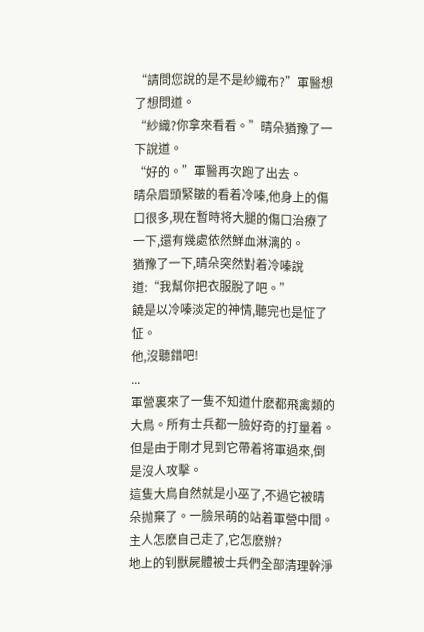“請問您說的是不是紗織布?”軍醫想了想問道。
“紗織?你拿來看看。”晴朵猶豫了一下說道。
“好的。”軍醫再次跑了出去。
晴朵眉頭緊皺的看着冷嗪,他身上的傷口很多,現在暫時将大腿的傷口治療了一下,還有幾處依然鮮血淋漓的。
猶豫了一下,晴朵突然對着冷嗪說道:“我幫你把衣服脫了吧。”
饒是以冷嗪淡定的神情,聽完也是怔了怔。
他,沒聽錯吧!
...
軍營裏來了一隻不知道什麽都飛禽類的大鳥。所有士兵都一臉好奇的打量着。但是由于剛才見到它帶着将軍過來,倒是沒人攻擊。
這隻大鳥自然就是小巫了,不過它被晴朵抛棄了。一臉呆萌的站着軍營中間。
主人怎麽自己走了,它怎麽辦?
地上的钊獸屍體被士兵們全部清理幹淨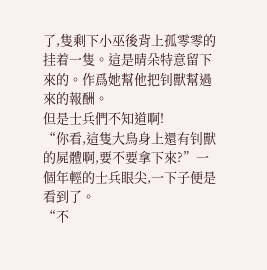了,隻剩下小巫後背上孤零零的挂着一隻。這是晴朵特意留下來的。作爲她幫他把钊獸幫過來的報酬。
但是士兵們不知道啊!
“你看,這隻大鳥身上還有钊獸的屍體啊,要不要拿下來?”一個年輕的士兵眼尖,一下子便是看到了。
“不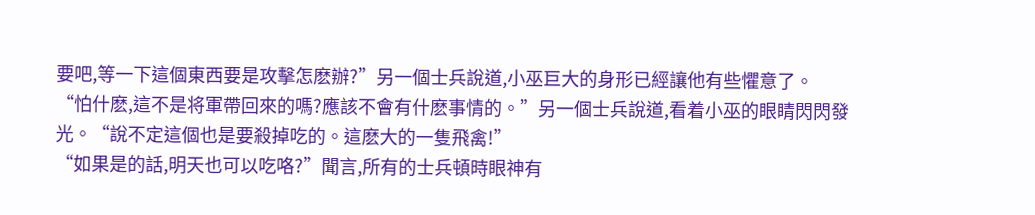要吧,等一下這個東西要是攻擊怎麽辦?”另一個士兵說道,小巫巨大的身形已經讓他有些懼意了。
“怕什麽,這不是将軍帶回來的嗎?應該不會有什麽事情的。”另一個士兵說道,看着小巫的眼睛閃閃發光。“說不定這個也是要殺掉吃的。這麽大的一隻飛禽!”
“如果是的話,明天也可以吃咯?”聞言,所有的士兵頓時眼神有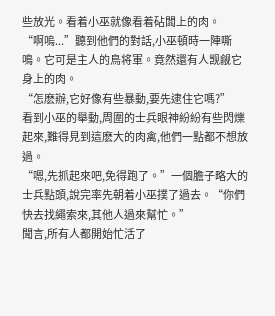些放光。看着小巫就像看着砧闆上的肉。
“啊嗚...”聽到他們的對話,小巫頓時一陣嘶鳴。它可是主人的鳥将軍。竟然還有人觊觎它身上的肉。
“怎麽辦,它好像有些暴動,要先逮住它嗎?”
看到小巫的舉動,周圍的士兵眼神紛紛有些閃爍起來,難得見到這麽大的肉禽,他們一點都不想放過。
“嗯,先抓起來吧,免得跑了。”一個膽子略大的士兵點頭,說完率先朝着小巫撲了過去。“你們快去找繩索來,其他人過來幫忙。”
聞言,所有人都開始忙活了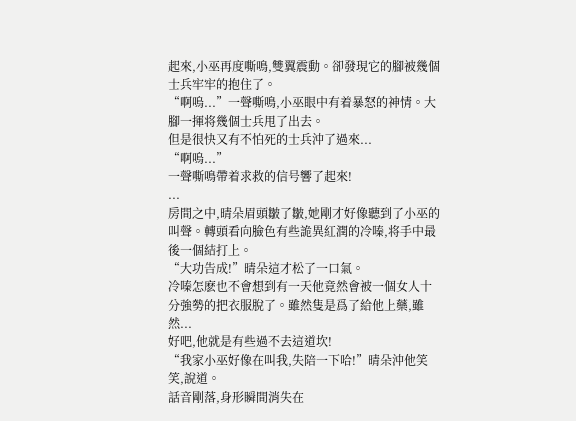起來,小巫再度嘶鳴,雙翼震動。卻發現它的腳被幾個士兵牢牢的抱住了。
“啊嗚...”一聲嘶鳴,小巫眼中有着暴怒的神情。大腳一揮将幾個士兵甩了出去。
但是很快又有不怕死的士兵沖了過來...
“啊嗚...”
一聲嘶鳴帶着求救的信号響了起來!
...
房間之中,晴朵眉頭皺了皺,她剛才好像聽到了小巫的叫聲。轉頭看向臉色有些詭異紅潤的冷嗪,将手中最後一個結打上。
“大功告成!”晴朵這才松了一口氣。
冷嗪怎麽也不會想到有一天他竟然會被一個女人十分強勢的把衣服脫了。雖然隻是爲了給他上藥,雖然...
好吧,他就是有些過不去這道坎!
“我家小巫好像在叫我,失陪一下哈!”晴朵沖他笑笑,說道。
話音剛落,身形瞬間消失在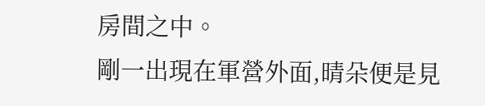房間之中。
剛一出現在軍營外面,晴朵便是見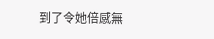到了令她倍感無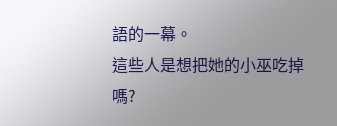語的一幕。
這些人是想把她的小巫吃掉嗎?